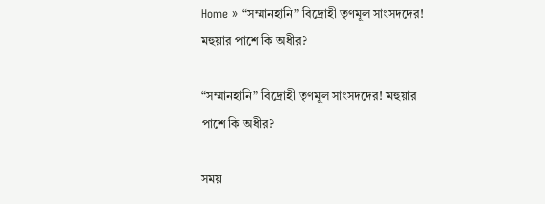Home » “সম্মানহানি” বিদ্রোহী তৃণমূল সাংসদদের! মহুয়ার পাশে কি অধীর?

“সম্মানহানি” বিদ্রোহী তৃণমূল সাংসদদের! মহুয়ার পাশে কি অধীর?

সময়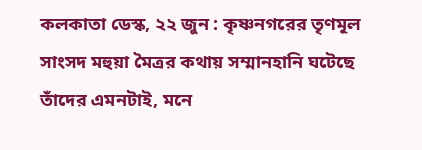কলকাতা ডেস্ক, ২২ জুন : কৃষ্ণনগরের তৃণমূল সাংসদ মহুয়া মৈত্রর কথায় সম্মানহানি ঘটেছে তাঁদের এমনটাই, মনে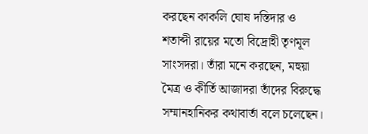করছেন কাকলি ঘোষ দস্তিদার ও শতাব্দী রায়ের মতো বিদ্রোহী তৃণমূল সাংসদরা। তাঁরা মনে করছেন, মহুয়া মৈত্র ও কীর্তি আজাদরা তাঁদের বিরুদ্ধে সম্মানহানিকর কথাবার্তা বলে চলেছেন।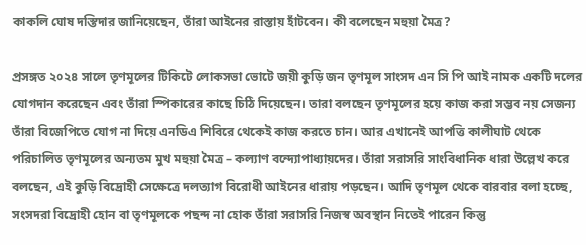কাকলি ঘোষ দস্তিদার জানিয়েছেন, তাঁরা আইনের রাস্তায় হাঁটবেন। কী বলেছেন মহুয়া মৈত্র?

প্রসঙ্গত ২০২৪ সালে তৃণমূলের টিকিটে লোকসভা ভোটে জয়ী কুড়ি জন তৃণমূল সাংসদ এন সি পি আই নামক একটি দলের যোগদান করেছেন এবং তাঁরা স্পিকারের কাছে চিঠি দিয়েছেন। তারা বলছেন তৃণমূলের হয়ে কাজ করা সম্ভব নয় সেজন্য তাঁরা বিজেপিতে যোগ না দিয়ে এনডিএ শিবিরে থেকেই কাজ করতে চান। আর এখানেই আপত্তি কালীঘাট থেকে পরিচালিত তৃণমূলের অন্যতম মুখ মহুয়া মৈত্র – কল্যাণ বন্দ্যোপাধ্যায়দের। তাঁরা সরাসরি সাংবিধানিক ধারা উল্লেখ করে বলছেন, এই কুড়ি বিদ্রোহী সেক্ষেত্রে দলত্যাগ বিরোধী আইনের ধারায় পড়ছেন। আদি তৃণমূল থেকে বারবার বলা হচ্ছে, সংসদরা বিদ্রোহী হোন বা তৃণমূলকে পছন্দ না হোক তাঁরা সরাসরি নিজস্ব অবস্থান নিতেই পারেন কিন্তু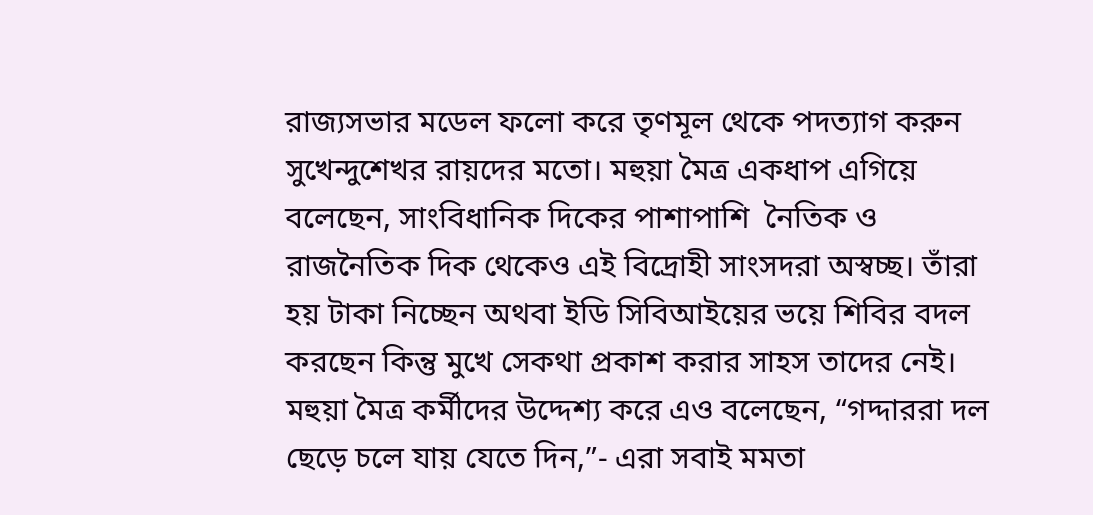রাজ্যসভার মডেল ফলো করে তৃণমূল থেকে পদত্যাগ করুন সুখেন্দুশেখর রায়দের মতো। মহুয়া মৈত্র একধাপ এগিয়ে বলেছেন, সাংবিধানিক দিকের পাশাপাশি  নৈতিক ও রাজনৈতিক দিক থেকেও এই বিদ্রোহী সাংসদরা অস্বচ্ছ। তাঁরা হয় টাকা নিচ্ছেন অথবা ইডি সিবিআইয়ের ভয়ে শিবির বদল  করছেন কিন্তু মুখে সেকথা প্রকাশ করার সাহস তাদের নেই। মহুয়া মৈত্র কর্মীদের উদ্দেশ্য করে এও বলেছেন, “গদ্দাররা দল ছেড়ে চলে যায় যেতে দিন,”- এরা সবাই মমতা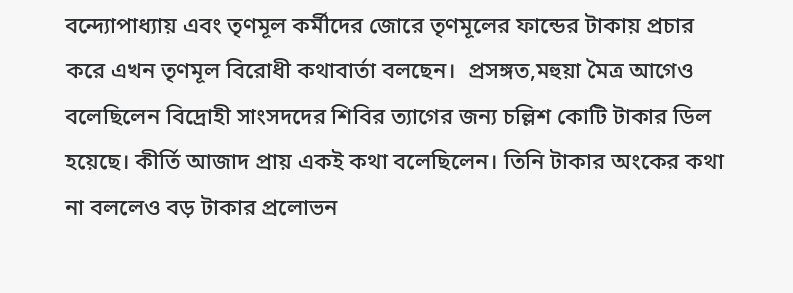বন্দ্যোপাধ্যায় এবং তৃণমূল কর্মীদের জোরে তৃণমূলের ফান্ডের টাকায় প্রচার করে এখন তৃণমূল বিরোধী কথাবার্তা বলছেন।  প্রসঙ্গত,মহুয়া মৈত্র আগেও বলেছিলেন বিদ্রোহী সাংসদদের শিবির ত্যাগের জন্য চল্লিশ কোটি টাকার ডিল হয়েছে। কীর্তি আজাদ প্রায় একই কথা বলেছিলেন। তিনি টাকার অংকের কথা না বললেও বড় টাকার প্রলোভন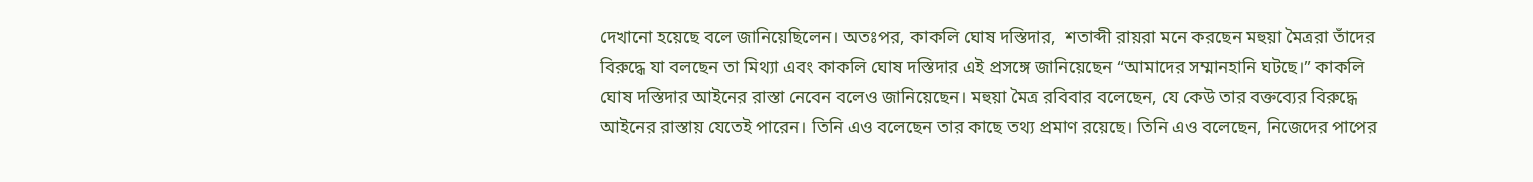দেখানো হয়েছে বলে জানিয়েছিলেন। অতঃপর, কাকলি ঘোষ দস্তিদার,  শতাব্দী রায়রা মনে করছেন মহুয়া মৈত্ররা তাঁদের বিরুদ্ধে যা বলছেন তা মিথ্যা এবং কাকলি ঘোষ দস্তিদার এই প্রসঙ্গে জানিয়েছেন “আমাদের সম্মানহানি ঘটছে।” কাকলি ঘোষ দস্তিদার আইনের রাস্তা নেবেন বলেও জানিয়েছেন। মহুয়া মৈত্র রবিবার বলেছেন, যে কেউ তার বক্তব্যের বিরুদ্ধে আইনের রাস্তায় যেতেই পারেন। তিনি এও বলেছেন তার কাছে তথ্য প্রমাণ রয়েছে। তিনি এও বলেছেন, নিজেদের পাপের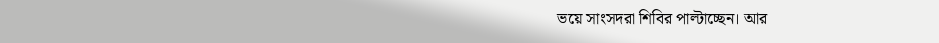ভয়ে সাংসদরা শিবির পাল্টাচ্ছেন। আর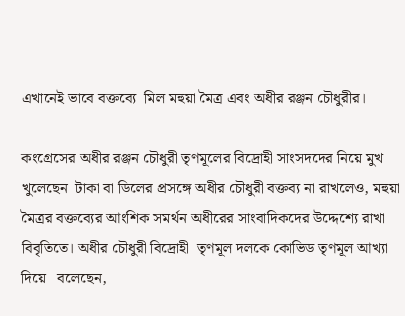এখানেই ভাবে বক্তব্যে  মিল মহুয়া মৈত্র এবং অধীর রঞ্জন চৌধুরীর।

কংগ্রেসের অধীর রঞ্জন চৌধুরী তৃণমূলের বিদ্রোহী সাংসদদের নিয়ে মুখ খুলেছেন  টাকা বা ডিলের প্রসঙ্গে অধীর চৌধুরী বক্তব্য না রাখলেও, মহুয়া মৈত্রর বক্তব্যের আংশিক সমর্থন অধীরের সাংবাদিকদের উদ্দেশ্যে রাখা বিবৃতিতে। অধীর চৌধুরী বিদ্রোহী  তৃণমূল দলকে কোভিড তৃণমূল আখ্যা দিয়ে   বলেছেন,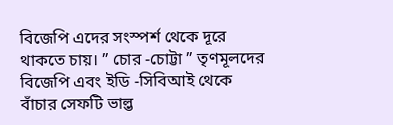বিজেপি এদের সংস্পর্শ থেকে দূরে থাকতে চায়। ” চোর -চোট্টা ” তৃণমূলদের বিজেপি এবং ইডি -সিবিআই থেকে বাঁচার সেফটি ভাল্ভ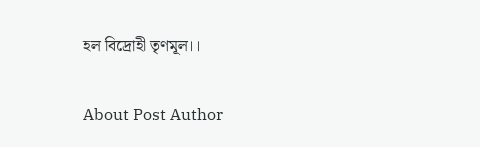হল বিদ্রোহী তৃণমূল।।

About Post Author